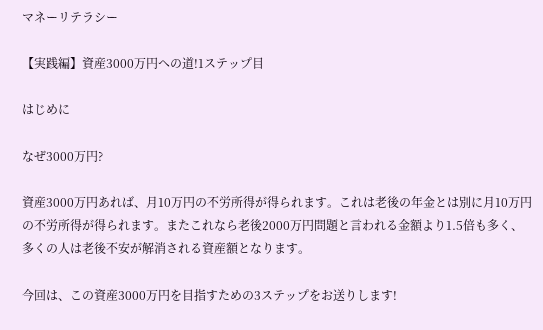マネーリテラシー

【実践編】資産3000万円への道!1ステップ目

はじめに

なぜ3000万円?

資産3000万円あれば、月10万円の不労所得が得られます。これは老後の年金とは別に月10万円の不労所得が得られます。またこれなら老後2000万円問題と言われる金額より1.5倍も多く、多くの人は老後不安が解消される資産額となります。

今回は、この資産3000万円を目指すための3ステップをお送りします!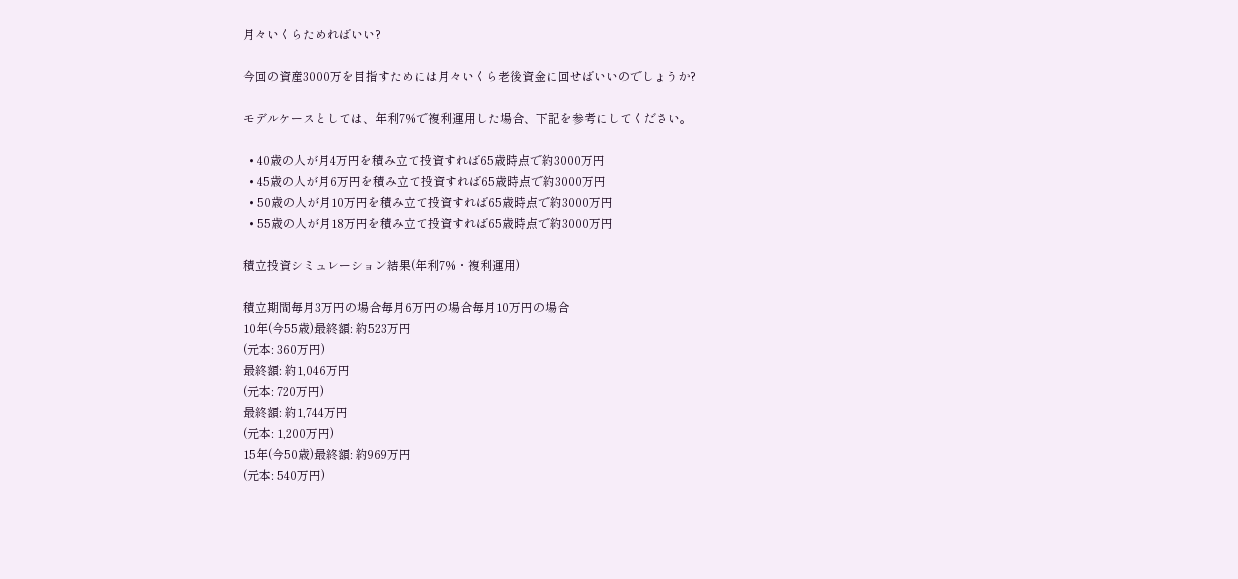月々いくらためればいい?

今回の資産3000万を目指すためには月々いくら老後資金に回せばいいのでしょうか?

モデルケースとしては、年利7%で複利運用した場合、下記を参考にしてください。

  • 40歳の人が月4万円を積み立て投資すれば65歳時点で約3000万円
  • 45歳の人が月6万円を積み立て投資すれば65歳時点で約3000万円
  • 50歳の人が月10万円を積み立て投資すれば65歳時点で約3000万円
  • 55歳の人が月18万円を積み立て投資すれば65歳時点で約3000万円

積立投資シミュレーション結果(年利7%・複利運用)

積立期間毎月3万円の場合毎月6万円の場合毎月10万円の場合
10年(今55歳)最終額: 約523万円
(元本: 360万円)
最終額: 約1,046万円
(元本: 720万円)
最終額: 約1,744万円
(元本: 1,200万円)
15年(今50歳)最終額: 約969万円
(元本: 540万円)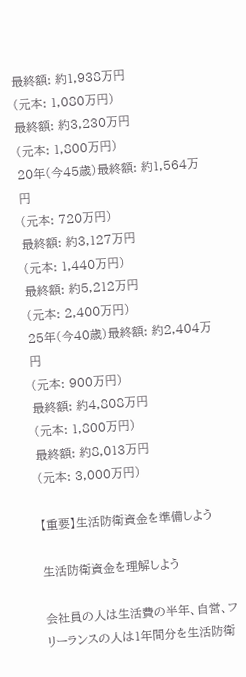最終額: 約1,938万円
(元本: 1,080万円)
最終額: 約3,230万円
(元本: 1,800万円)
20年(今45歳)最終額: 約1,564万円
(元本: 720万円)
最終額: 約3,127万円
(元本: 1,440万円)
最終額: 約5,212万円
(元本: 2,400万円)
25年(今40歳)最終額: 約2,404万円
(元本: 900万円)
最終額: 約4,808万円
(元本: 1,800万円)
最終額: 約8,013万円
(元本: 3,000万円)

【重要】生活防衛資金を準備しよう

生活防衛資金を理解しよう

会社員の人は生活費の半年、自営、フリーランスの人は1年間分を生活防衛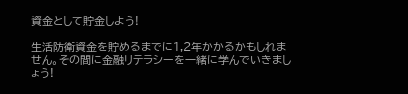資金として貯金しよう!

生活防衛資金を貯めるまでに1,2年かかるかもしれません。その間に金融リテラシーを一緒に学んでいきましょう!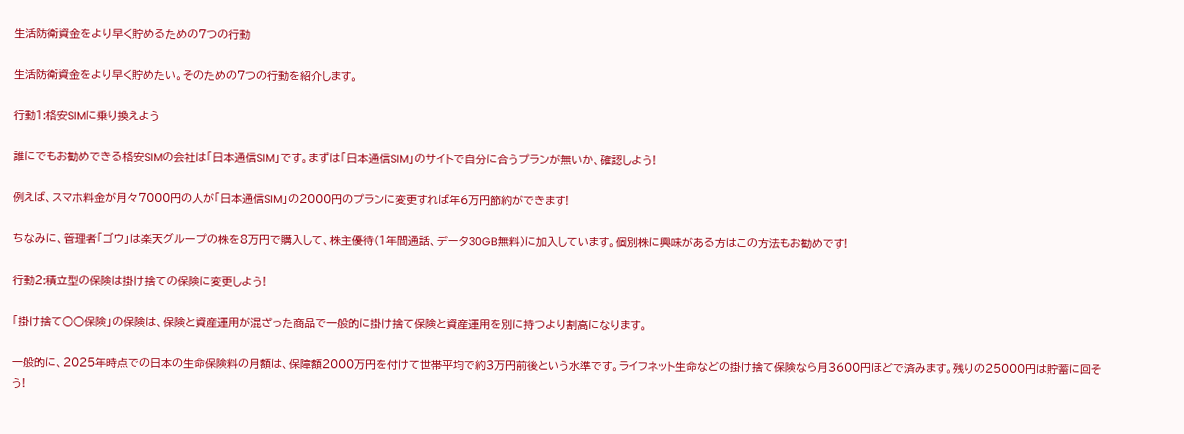生活防衛資金をより早く貯めるための7つの行動

生活防衛資金をより早く貯めたい。そのための7つの行動を紹介します。

行動1:格安SIMに乗り換えよう

誰にでもお勧めできる格安SIMの会社は「日本通信SIM」です。まずは「日本通信SIM」のサイトで自分に合うプランが無いか、確認しよう!

例えば、スマホ料金が月々7000円の人が「日本通信SIM」の2000円のプランに変更すれば年6万円節約ができます!

ちなみに、管理者「ゴウ」は楽天グループの株を8万円で購入して、株主優待(1年間通話、データ30GB無料)に加入しています。個別株に興味がある方はこの方法もお勧めです!

行動2:積立型の保険は掛け捨ての保険に変更しよう!

「掛け捨て○○保険」の保険は、保険と資産運用が混ざった商品で一般的に掛け捨て保険と資産運用を別に持つより割高になります。

一般的に、2025年時点での日本の生命保険料の月額は、保障額2000万円を付けて世帯平均で約3万円前後という水準です。ライフネット生命などの掛け捨て保険なら月3600円ほどで済みます。残りの25000円は貯蓄に回そう!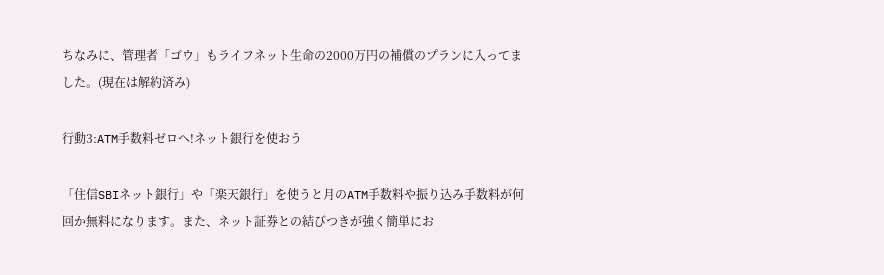ちなみに、管理者「ゴウ」もライフネット生命の2000万円の補償のプランに入ってました。(現在は解約済み)

行動3:ATM手数料ゼロへ!ネット銀行を使おう

「住信SBIネット銀行」や「楽天銀行」を使うと月のATM手数料や振り込み手数料が何回か無料になります。また、ネット証券との結びつきが強く簡単にお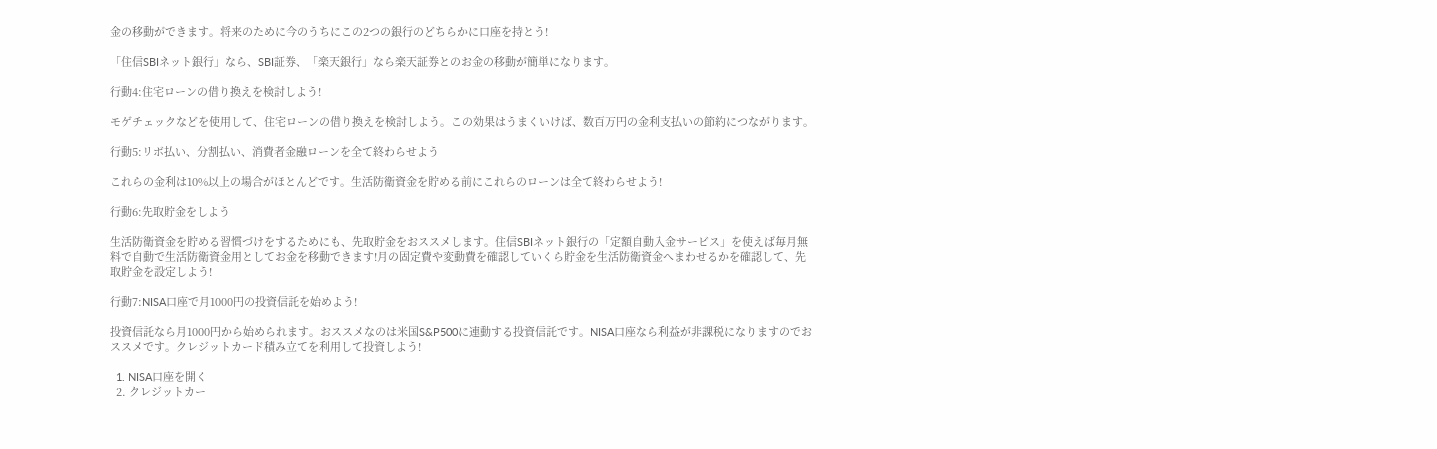金の移動ができます。将来のために今のうちにこの2つの銀行のどちらかに口座を持とう!

「住信SBIネット銀行」なら、SBI証券、「楽天銀行」なら楽天証券とのお金の移動が簡単になります。

行動4:住宅ローンの借り換えを検討しよう!

モゲチェックなどを使用して、住宅ローンの借り換えを検討しよう。この効果はうまくいけば、数百万円の金利支払いの節約につながります。

行動5:リボ払い、分割払い、消費者金融ローンを全て終わらせよう

これらの金利は10%以上の場合がほとんどです。生活防衛資金を貯める前にこれらのローンは全て終わらせよう!

行動6:先取貯金をしよう

生活防衛資金を貯める習慣づけをするためにも、先取貯金をおススメします。住信SBIネット銀行の「定額自動入金サービス」を使えば毎月無料で自動で生活防衛資金用としてお金を移動できます!月の固定費や変動費を確認していくら貯金を生活防衛資金へまわせるかを確認して、先取貯金を設定しよう!

行動7:NISA口座で月1000円の投資信託を始めよう!

投資信託なら月1000円から始められます。おススメなのは米国S&P500に連動する投資信託です。NISA口座なら利益が非課税になりますのでおススメです。クレジットカード積み立てを利用して投資しよう!

  1. NISA口座を開く
  2. クレジットカー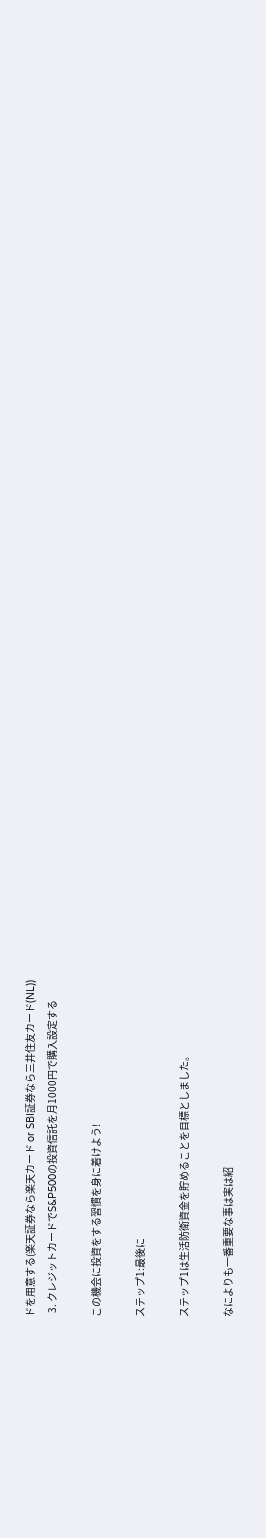ドを用意する(楽天証券なら楽天カード or SBI証券なら三井住友カード(NL))
  3. クレジットカードでS&P500の投資信託を月1000円で購入設定する

この機会に投資をする習慣を身に着けよう!

ステップ1:最後に

ステップ1は生活防衛資金を貯めることを目標としました。

なによりも一番重要な事は実は紹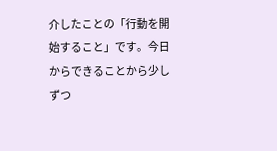介したことの「行動を開始すること」です。今日からできることから少しずつ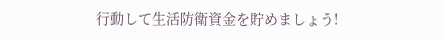行動して生活防衛資金を貯めましょう!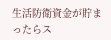生活防衛資金が貯まったらス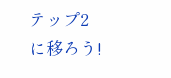テップ2に移ろう!